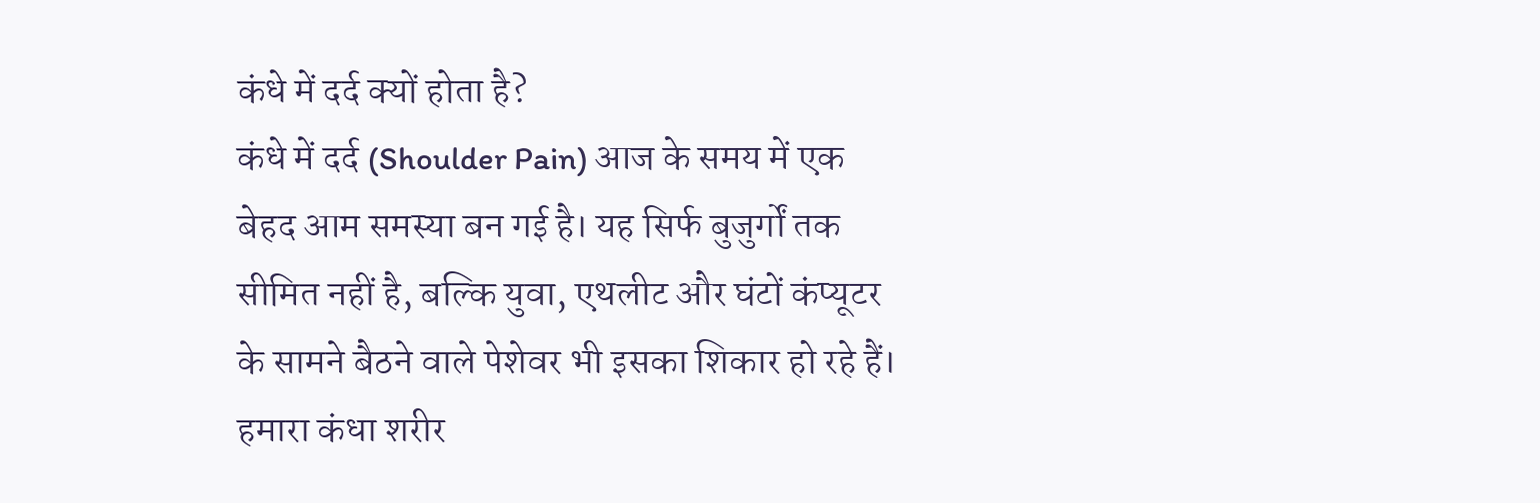कंधे में दर्द क्यों होता है?
कंधे में दर्द (Shoulder Pain) आज के समय में एक बेहद आम समस्या बन गई है। यह सिर्फ बुजुर्गों तक सीमित नहीं है, बल्कि युवा, एथलीट और घंटों कंप्यूटर के सामने बैठने वाले पेशेवर भी इसका शिकार हो रहे हैं। हमारा कंधा शरीर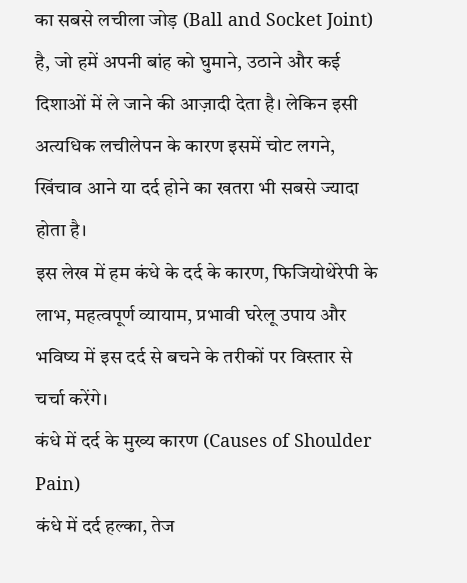का सबसे लचीला जोड़ (Ball and Socket Joint) है, जो हमें अपनी बांह को घुमाने, उठाने और कई दिशाओं में ले जाने की आज़ादी देता है। लेकिन इसी अत्यधिक लचीलेपन के कारण इसमें चोट लगने, खिंचाव आने या दर्द होने का खतरा भी सबसे ज्यादा होता है।
इस लेख में हम कंधे के दर्द के कारण, फिजियोथेरेपी के लाभ, महत्वपूर्ण व्यायाम, प्रभावी घरेलू उपाय और भविष्य में इस दर्द से बचने के तरीकों पर विस्तार से चर्चा करेंगे।
कंधे में दर्द के मुख्य कारण (Causes of Shoulder Pain)
कंधे में दर्द हल्का, तेज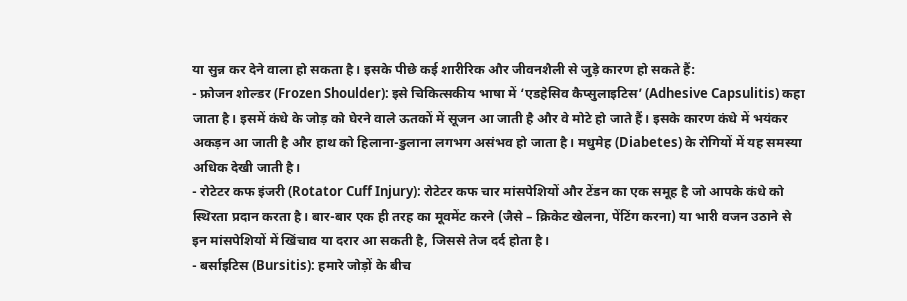या सुन्न कर देने वाला हो सकता है। इसके पीछे कई शारीरिक और जीवनशैली से जुड़े कारण हो सकते हैं:
- फ्रोजन शोल्डर (Frozen Shoulder): इसे चिकित्सकीय भाषा में ‘एडहेसिव कैप्सुलाइटिस’ (Adhesive Capsulitis) कहा जाता है। इसमें कंधे के जोड़ को घेरने वाले ऊतकों में सूजन आ जाती है और वे मोटे हो जाते हैं। इसके कारण कंधे में भयंकर अकड़न आ जाती है और हाथ को हिलाना-डुलाना लगभग असंभव हो जाता है। मधुमेह (Diabetes) के रोगियों में यह समस्या अधिक देखी जाती है।
- रोटेटर कफ इंजरी (Rotator Cuff Injury): रोटेटर कफ चार मांसपेशियों और टेंडन का एक समूह है जो आपके कंधे को स्थिरता प्रदान करता है। बार-बार एक ही तरह का मूवमेंट करने (जैसे – क्रिकेट खेलना, पेंटिंग करना) या भारी वजन उठाने से इन मांसपेशियों में खिंचाव या दरार आ सकती है, जिससे तेज दर्द होता है।
- बर्साइटिस (Bursitis): हमारे जोड़ों के बीच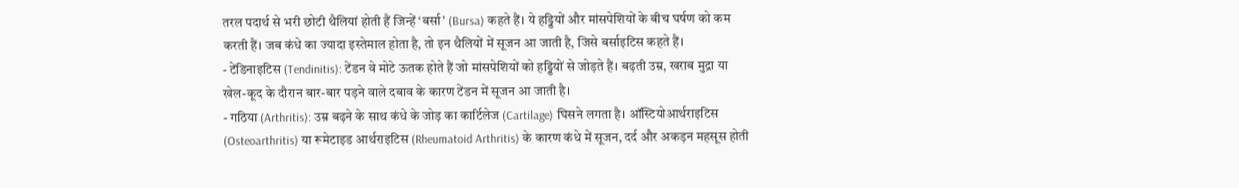तरल पदार्थ से भरी छोटी थैलियां होती हैं जिन्हें ‘बर्सा’ (Bursa) कहते हैं। ये हड्डियों और मांसपेशियों के बीच घर्षण को कम करती हैं। जब कंधे का ज्यादा इस्तेमाल होता है, तो इन थैलियों में सूजन आ जाती है, जिसे बर्साइटिस कहते हैं।
- टेंडिनाइटिस (Tendinitis): टेंडन वे मोटे ऊतक होते हैं जो मांसपेशियों को हड्डियों से जोड़ते हैं। बढ़ती उम्र, खराब मुद्रा या खेल-कूद के दौरान बार-बार पड़ने वाले दबाव के कारण टेंडन में सूजन आ जाती है।
- गठिया (Arthritis): उम्र बढ़ने के साथ कंधे के जोड़ का कार्टिलेज (Cartilage) घिसने लगता है। ऑस्टियोआर्थराइटिस (Osteoarthritis) या रूमेटाइड आर्थराइटिस (Rheumatoid Arthritis) के कारण कंधे में सूजन, दर्द और अकड़न महसूस होती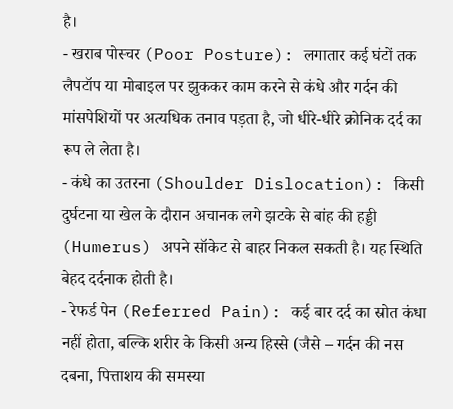है।
- खराब पोस्चर (Poor Posture): लगातार कई घंटों तक लैपटॉप या मोबाइल पर झुककर काम करने से कंधे और गर्दन की मांसपेशियों पर अत्यधिक तनाव पड़ता है, जो धीरे-धीरे क्रोनिक दर्द का रूप ले लेता है।
- कंधे का उतरना (Shoulder Dislocation): किसी दुर्घटना या खेल के दौरान अचानक लगे झटके से बांह की हड्डी (Humerus) अपने सॉकेट से बाहर निकल सकती है। यह स्थिति बेहद दर्दनाक होती है।
- रेफर्ड पेन (Referred Pain): कई बार दर्द का स्रोत कंधा नहीं होता, बल्कि शरीर के किसी अन्य हिस्से (जैसे – गर्दन की नस दबना, पित्ताशय की समस्या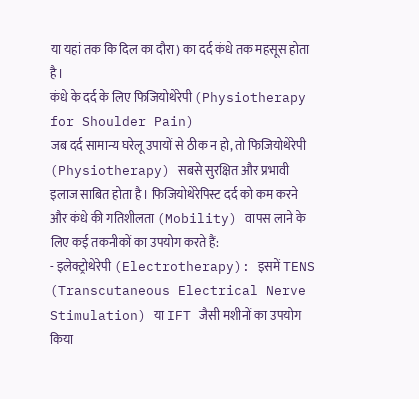या यहां तक कि दिल का दौरा) का दर्द कंधे तक महसूस होता है।
कंधे के दर्द के लिए फिजियोथेरेपी (Physiotherapy for Shoulder Pain)
जब दर्द सामान्य घरेलू उपायों से ठीक न हो, तो फिजियोथेरेपी (Physiotherapy) सबसे सुरक्षित और प्रभावी इलाज साबित होता है। फिजियोथेरेपिस्ट दर्द को कम करने और कंधे की गतिशीलता (Mobility) वापस लाने के लिए कई तकनीकों का उपयोग करते हैं:
- इलेक्ट्रोथेरेपी (Electrotherapy): इसमें TENS (Transcutaneous Electrical Nerve Stimulation) या IFT जैसी मशीनों का उपयोग किया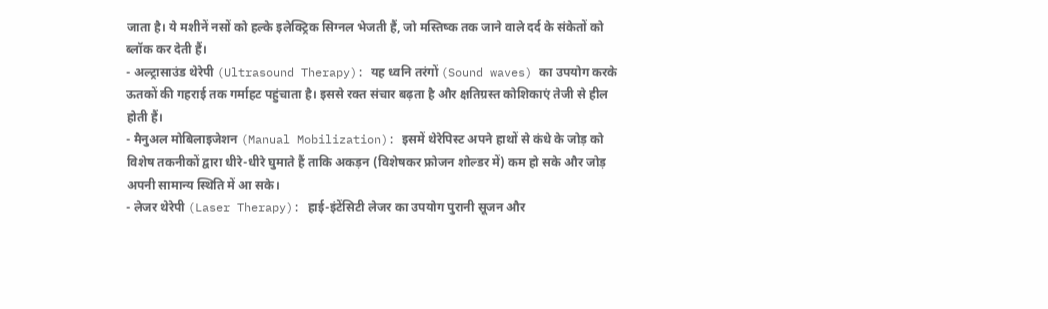जाता है। ये मशीनें नसों को हल्के इलेक्ट्रिक सिग्नल भेजती हैं, जो मस्तिष्क तक जाने वाले दर्द के संकेतों को ब्लॉक कर देती हैं।
- अल्ट्रासाउंड थेरेपी (Ultrasound Therapy): यह ध्वनि तरंगों (Sound waves) का उपयोग करके ऊतकों की गहराई तक गर्माहट पहुंचाता है। इससे रक्त संचार बढ़ता है और क्षतिग्रस्त कोशिकाएं तेजी से हील होती हैं।
- मैनुअल मोबिलाइजेशन (Manual Mobilization): इसमें थेरेपिस्ट अपने हाथों से कंधे के जोड़ को विशेष तकनीकों द्वारा धीरे-धीरे घुमाते हैं ताकि अकड़न (विशेषकर फ्रोजन शोल्डर में) कम हो सके और जोड़ अपनी सामान्य स्थिति में आ सके।
- लेजर थेरेपी (Laser Therapy): हाई-इंटेंसिटी लेजर का उपयोग पुरानी सूजन और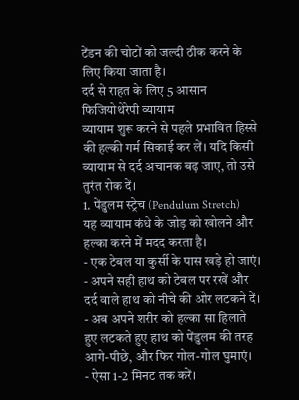टेंडन की चोटों को जल्दी ठीक करने के लिए किया जाता है।
दर्द से राहत के लिए 5 आसान फिजियोथेरेपी व्यायाम
व्यायाम शुरू करने से पहले प्रभावित हिस्से की हल्की गर्म सिकाई कर लें। यदि किसी व्यायाम से दर्द अचानक बढ़ जाए, तो उसे तुरंत रोक दें।
1. पेंडुलम स्ट्रेच (Pendulum Stretch)
यह व्यायाम कंधे के जोड़ को खोलने और हल्का करने में मदद करता है।
- एक टेबल या कुर्सी के पास खड़े हो जाएं।
- अपने सही हाथ को टेबल पर रखें और दर्द वाले हाथ को नीचे की ओर लटकने दें।
- अब अपने शरीर को हल्का सा हिलाते हुए लटकते हुए हाथ को पेंडुलम की तरह आगे-पीछे, और फिर गोल-गोल घुमाएं।
- ऐसा 1-2 मिनट तक करें।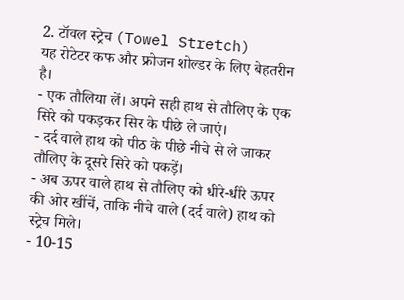2. टॉवल स्ट्रेच (Towel Stretch)
यह रोटेटर कफ और फ्रोजन शोल्डर के लिए बेहतरीन है।
- एक तौलिया लें। अपने सही हाथ से तौलिए के एक सिरे को पकड़कर सिर के पीछे ले जाएं।
- दर्द वाले हाथ को पीठ के पीछे नीचे से ले जाकर तौलिए के दूसरे सिरे को पकड़ें।
- अब ऊपर वाले हाथ से तौलिए को धीरे-धीरे ऊपर की ओर खींचें, ताकि नीचे वाले (दर्द वाले) हाथ को स्ट्रेच मिले।
- 10-15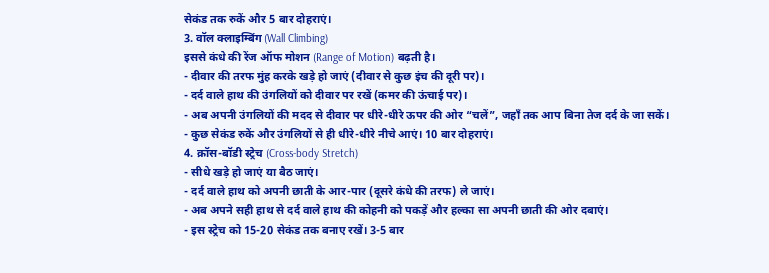सेकंड तक रुकें और 5 बार दोहराएं।
3. वॉल क्लाइम्बिंग (Wall Climbing)
इससे कंधे की रेंज ऑफ मोशन (Range of Motion) बढ़ती है।
- दीवार की तरफ मुंह करके खड़े हो जाएं (दीवार से कुछ इंच की दूरी पर)।
- दर्द वाले हाथ की उंगलियों को दीवार पर रखें (कमर की ऊंचाई पर)।
- अब अपनी उंगलियों की मदद से दीवार पर धीरे-धीरे ऊपर की ओर “चलें”, जहाँ तक आप बिना तेज दर्द के जा सकें।
- कुछ सेकंड रुकें और उंगलियों से ही धीरे-धीरे नीचे आएं। 10 बार दोहराएं।
4. क्रॉस-बॉडी स्ट्रेच (Cross-body Stretch)
- सीधे खड़े हो जाएं या बैठ जाएं।
- दर्द वाले हाथ को अपनी छाती के आर-पार (दूसरे कंधे की तरफ) ले जाएं।
- अब अपने सही हाथ से दर्द वाले हाथ की कोहनी को पकड़ें और हल्का सा अपनी छाती की ओर दबाएं।
- इस स्ट्रेच को 15-20 सेकंड तक बनाए रखें। 3-5 बार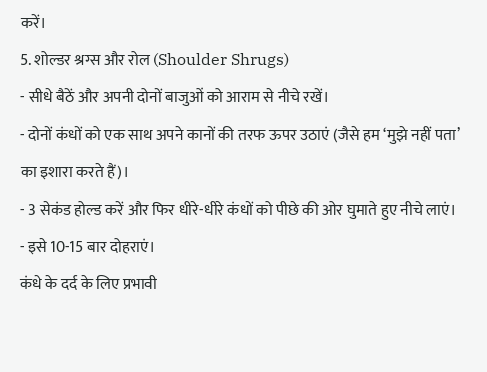करें।
5. शोल्डर श्रग्स और रोल (Shoulder Shrugs)
- सीधे बैठें और अपनी दोनों बाजुओं को आराम से नीचे रखें।
- दोनों कंधों को एक साथ अपने कानों की तरफ ऊपर उठाएं (जैसे हम ‘मुझे नहीं पता’ का इशारा करते हैं)।
- 3 सेकंड होल्ड करें और फिर धीरे-धीरे कंधों को पीछे की ओर घुमाते हुए नीचे लाएं।
- इसे 10-15 बार दोहराएं।
कंधे के दर्द के लिए प्रभावी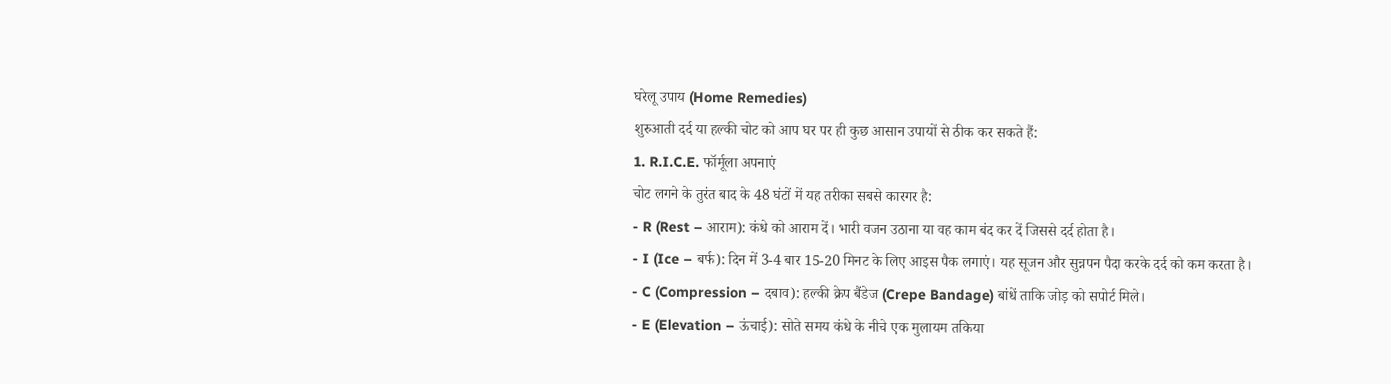घरेलू उपाय (Home Remedies)
शुरुआती दर्द या हल्की चोट को आप घर पर ही कुछ आसान उपायों से ठीक कर सकते हैं:
1. R.I.C.E. फॉर्मूला अपनाएं
चोट लगने के तुरंत बाद के 48 घंटों में यह तरीका सबसे कारगर है:
- R (Rest – आराम): कंधे को आराम दें। भारी वजन उठाना या वह काम बंद कर दें जिससे दर्द होता है।
- I (Ice – बर्फ): दिन में 3-4 बार 15-20 मिनट के लिए आइस पैक लगाएं। यह सूजन और सुन्नपन पैदा करके दर्द को कम करता है।
- C (Compression – दबाव): हल्की क्रेप बैंडेज (Crepe Bandage) बांधें ताकि जोड़ को सपोर्ट मिले।
- E (Elevation – ऊंचाई): सोते समय कंधे के नीचे एक मुलायम तकिया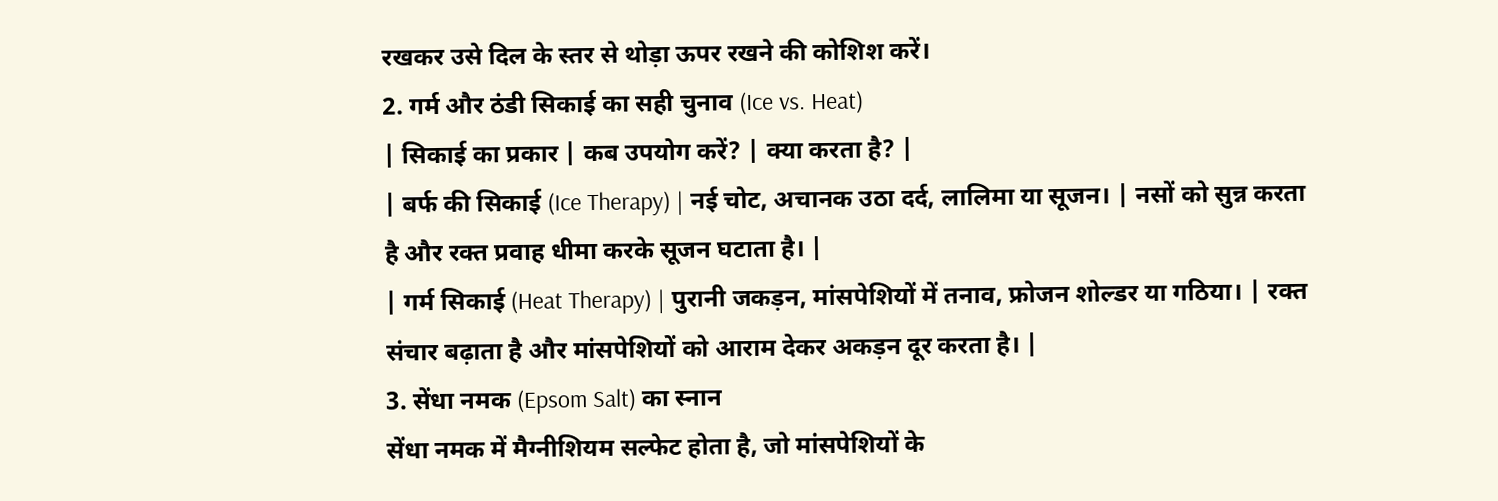रखकर उसे दिल के स्तर से थोड़ा ऊपर रखने की कोशिश करें।
2. गर्म और ठंडी सिकाई का सही चुनाव (Ice vs. Heat)
| सिकाई का प्रकार | कब उपयोग करें? | क्या करता है? |
| बर्फ की सिकाई (Ice Therapy) | नई चोट, अचानक उठा दर्द, लालिमा या सूजन। | नसों को सुन्न करता है और रक्त प्रवाह धीमा करके सूजन घटाता है। |
| गर्म सिकाई (Heat Therapy) | पुरानी जकड़न, मांसपेशियों में तनाव, फ्रोजन शोल्डर या गठिया। | रक्त संचार बढ़ाता है और मांसपेशियों को आराम देकर अकड़न दूर करता है। |
3. सेंधा नमक (Epsom Salt) का स्नान
सेंधा नमक में मैग्नीशियम सल्फेट होता है, जो मांसपेशियों के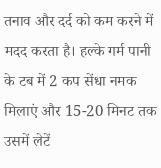तनाव और दर्द को कम करने में मदद करता है। हल्के गर्म पानी के टब में 2 कप सेंधा नमक मिलाएं और 15-20 मिनट तक उसमें लेटें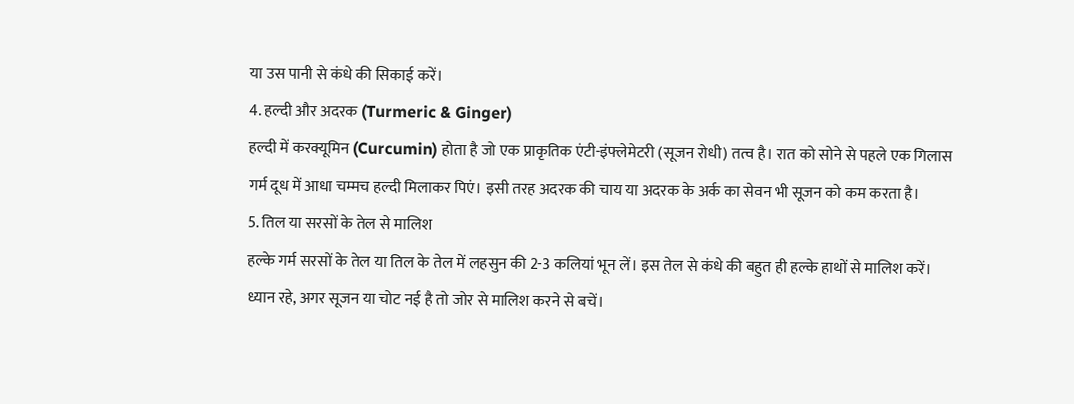या उस पानी से कंधे की सिकाई करें।
4. हल्दी और अदरक (Turmeric & Ginger)
हल्दी में करक्यूमिन (Curcumin) होता है जो एक प्राकृतिक एंटी-इंफ्लेमेटरी (सूजन रोधी) तत्व है। रात को सोने से पहले एक गिलास गर्म दूध में आधा चम्मच हल्दी मिलाकर पिएं। इसी तरह अदरक की चाय या अदरक के अर्क का सेवन भी सूजन को कम करता है।
5. तिल या सरसों के तेल से मालिश
हल्के गर्म सरसों के तेल या तिल के तेल में लहसुन की 2-3 कलियां भून लें। इस तेल से कंधे की बहुत ही हल्के हाथों से मालिश करें। ध्यान रहे, अगर सूजन या चोट नई है तो जोर से मालिश करने से बचें।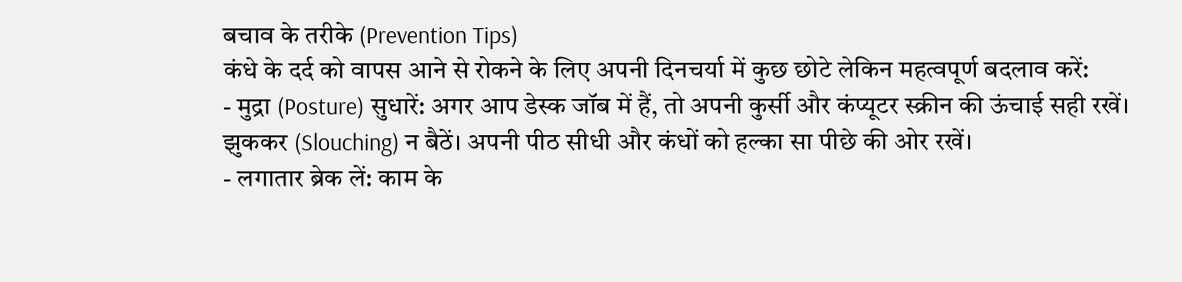बचाव के तरीके (Prevention Tips)
कंधे के दर्द को वापस आने से रोकने के लिए अपनी दिनचर्या में कुछ छोटे लेकिन महत्वपूर्ण बदलाव करें:
- मुद्रा (Posture) सुधारें: अगर आप डेस्क जॉब में हैं, तो अपनी कुर्सी और कंप्यूटर स्क्रीन की ऊंचाई सही रखें। झुककर (Slouching) न बैठें। अपनी पीठ सीधी और कंधों को हल्का सा पीछे की ओर रखें।
- लगातार ब्रेक लें: काम के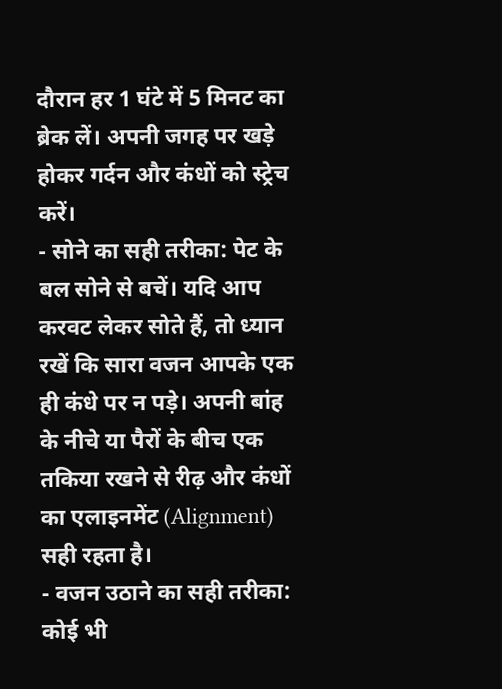दौरान हर 1 घंटे में 5 मिनट का ब्रेक लें। अपनी जगह पर खड़े होकर गर्दन और कंधों को स्ट्रेच करें।
- सोने का सही तरीका: पेट के बल सोने से बचें। यदि आप करवट लेकर सोते हैं, तो ध्यान रखें कि सारा वजन आपके एक ही कंधे पर न पड़े। अपनी बांह के नीचे या पैरों के बीच एक तकिया रखने से रीढ़ और कंधों का एलाइनमेंट (Alignment) सही रहता है।
- वजन उठाने का सही तरीका: कोई भी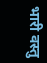भारी वस्तु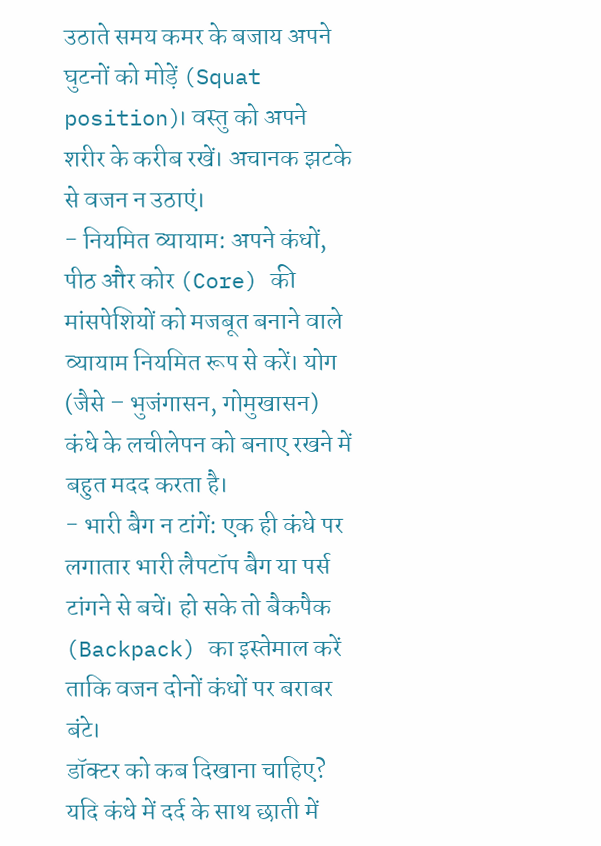उठाते समय कमर के बजाय अपने घुटनों को मोड़ें (Squat position)। वस्तु को अपने शरीर के करीब रखें। अचानक झटके से वजन न उठाएं।
- नियमित व्यायाम: अपने कंधों, पीठ और कोर (Core) की मांसपेशियों को मजबूत बनाने वाले व्यायाम नियमित रूप से करें। योग (जैसे – भुजंगासन, गोमुखासन) कंधे के लचीलेपन को बनाए रखने में बहुत मदद करता है।
- भारी बैग न टांगें: एक ही कंधे पर लगातार भारी लैपटॉप बैग या पर्स टांगने से बचें। हो सके तो बैकपैक (Backpack) का इस्तेमाल करें ताकि वजन दोनों कंधों पर बराबर बंटे।
डॉक्टर को कब दिखाना चाहिए?
यदि कंधे में दर्द के साथ छाती में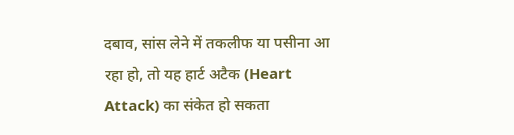दबाव, सांस लेने में तकलीफ या पसीना आ रहा हो, तो यह हार्ट अटैक (Heart Attack) का संकेत हो सकता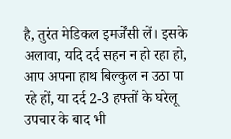है, तुरंत मेडिकल इमर्जेंसी लें। इसके अलावा, यदि दर्द सहन न हो रहा हो, आप अपना हाथ बिल्कुल न उठा पा रहे हों, या दर्द 2-3 हफ्तों के घरेलू उपचार के बाद भी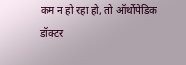कम न हो रहा हो, तो ऑर्थोपेडिक डॉक्टर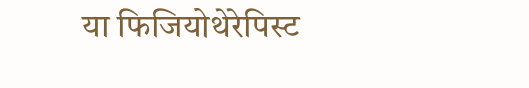या फिजियोथेरेपिस्ट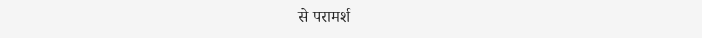से परामर्श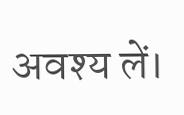अवश्य लें।